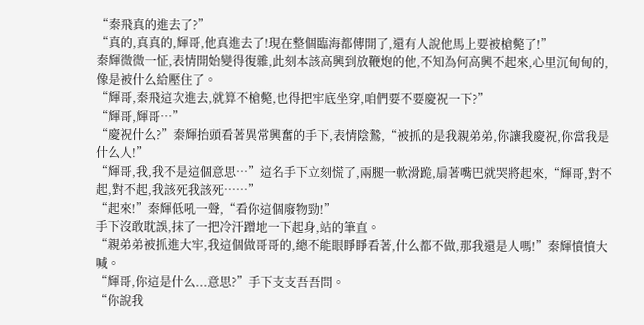“秦飛真的進去了?”
“真的,真真的,輝哥,他真進去了!現在整個臨海都傳開了,還有人說他馬上要被槍斃了!”
秦輝微微一怔,表情開始變得復雜,此刻本該高興到放鞭炮的他,不知為何高興不起來,心里沉甸甸的,像是被什么給壓住了。
“輝哥,秦飛這次進去,就算不槍斃,也得把牢底坐穿,咱們要不要慶祝一下?”
“輝哥,輝哥…”
“慶祝什么?”秦輝抬頭看著異常興奮的手下,表情陰鷙,“被抓的是我親弟弟,你讓我慶祝,你當我是什么人!”
“輝哥,我,我不是這個意思…”這名手下立刻慌了,兩腿一軟滑跪,扇著嘴巴就哭將起來,“輝哥,對不起,對不起,我該死我該死……”
“起來!”秦輝低吼一聲,“看你這個廢物勁!”
手下沒敢耽誤,抹了一把冷汗蹭地一下起身,站的筆直。
“親弟弟被抓進大牢,我這個做哥哥的,總不能眼睜睜看著,什么都不做,那我還是人嗎!”秦輝憤憤大喊。
“輝哥,你這是什么...意思?”手下支支吾吾問。
“你說我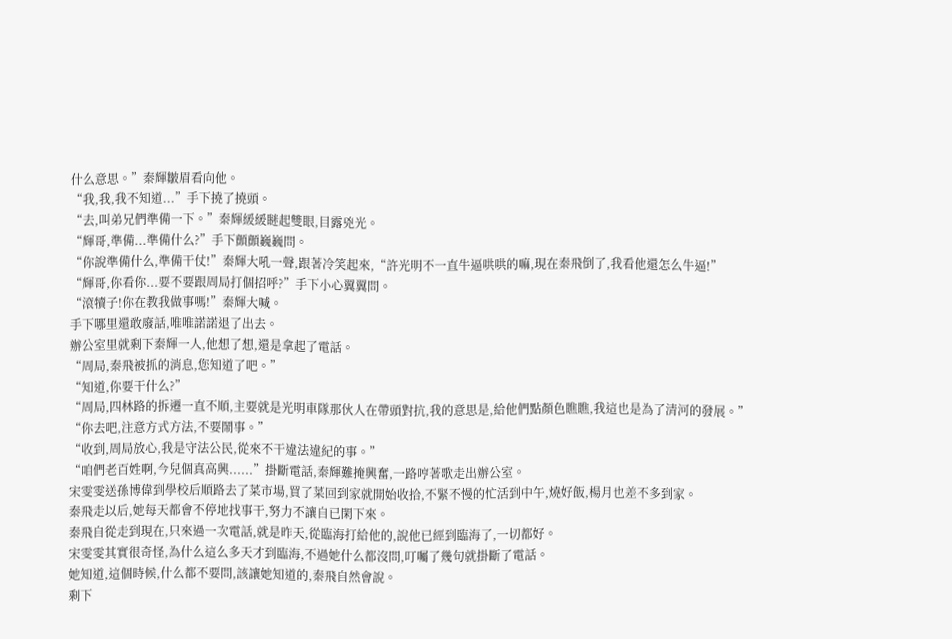什么意思。”秦輝皺眉看向他。
“我,我,我不知道...”手下撓了撓頭。
“去,叫弟兄們準備一下。”秦輝緩緩瞇起雙眼,目露兇光。
“輝哥,準備...準備什么?”手下顫顫巍巍問。
“你說準備什么,準備干仗!”秦輝大吼一聲,跟著冷笑起來,“許光明不一直牛逼哄哄的嘛,現在秦飛倒了,我看他還怎么牛逼!”
“輝哥,你看你...要不要跟周局打個招呼?”手下小心翼翼問。
“滾犢子!你在教我做事嗎!”秦輝大喊。
手下哪里還敢廢話,唯唯諾諾退了出去。
辦公室里就剩下秦輝一人,他想了想,還是拿起了電話。
“周局,秦飛被抓的消息,您知道了吧。”
“知道,你要干什么?”
“周局,四林路的拆遷一直不順,主要就是光明車隊那伙人在帶頭對抗,我的意思是,給他們點顏色瞧瞧,我這也是為了清河的發展。”
“你去吧,注意方式方法,不要鬧事。”
“收到,周局放心,我是守法公民,從來不干違法違紀的事。”
“咱們老百姓啊,今兒個真高興......”掛斷電話,秦輝難掩興奮,一路哼著歌走出辦公室。
宋雯雯送孫博偉到學校后順路去了菜市場,買了菜回到家就開始收拾,不緊不慢的忙活到中午,燒好飯,楊月也差不多到家。
秦飛走以后,她每天都會不停地找事干,努力不讓自已閑下來。
秦飛自從走到現在,只來過一次電話,就是昨天,從臨海打給他的,說他已經到臨海了,一切都好。
宋雯雯其實很奇怪,為什么這么多天才到臨海,不過她什么都沒問,叮囑了幾句就掛斷了電話。
她知道,這個時候,什么都不要問,該讓她知道的,秦飛自然會說。
剩下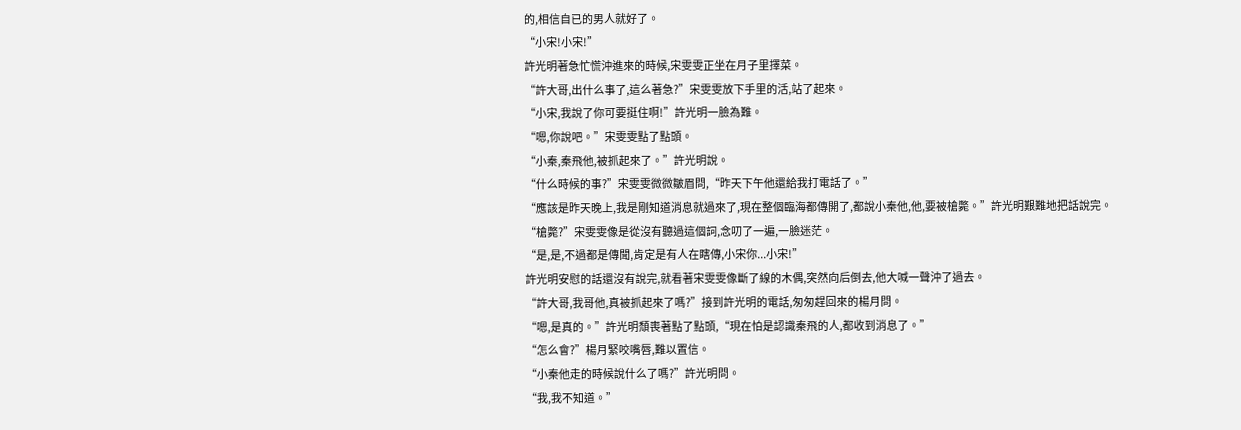的,相信自已的男人就好了。
“小宋!小宋!”
許光明著急忙慌沖進來的時候,宋雯雯正坐在月子里擇菜。
“許大哥,出什么事了,這么著急?”宋雯雯放下手里的活,站了起來。
“小宋,我說了你可要挺住啊!”許光明一臉為難。
“嗯,你說吧。”宋雯雯點了點頭。
“小秦,秦飛他,被抓起來了。”許光明說。
“什么時候的事?”宋雯雯微微皺眉問,“昨天下午他還給我打電話了。”
“應該是昨天晚上,我是剛知道消息就過來了,現在整個臨海都傳開了,都說小秦他,他,要被槍斃。”許光明艱難地把話說完。
“槍斃?”宋雯雯像是從沒有聽過這個詞,念叨了一遍,一臉迷茫。
“是,是,不過都是傳聞,肯定是有人在瞎傳,小宋你...小宋!”
許光明安慰的話還沒有說完,就看著宋雯雯像斷了線的木偶,突然向后倒去,他大喊一聲沖了過去。
“許大哥,我哥他,真被抓起來了嗎?”接到許光明的電話,匆匆趕回來的楊月問。
“嗯,是真的。”許光明頹喪著點了點頭,“現在怕是認識秦飛的人,都收到消息了。”
“怎么會?”楊月緊咬嘴唇,難以置信。
“小秦他走的時候說什么了嗎?”許光明問。
“我,我不知道。”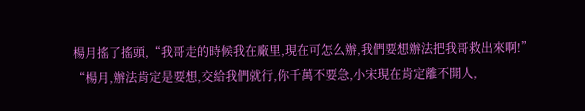楊月搖了搖頭,“我哥走的時候我在廠里,現在可怎么辦,我們要想辦法把我哥救出來啊!”
“楊月,辦法肯定是要想,交給我們就行,你千萬不要急,小宋現在肯定離不開人,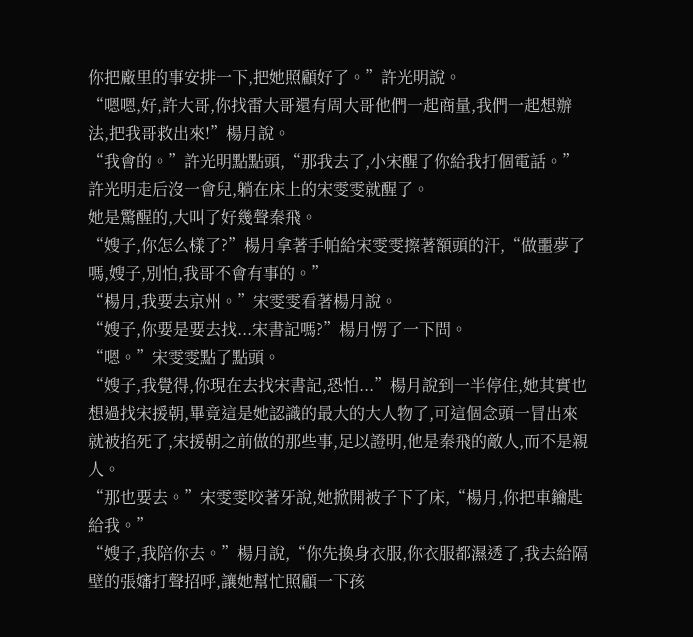你把廠里的事安排一下,把她照顧好了。”許光明說。
“嗯嗯,好,許大哥,你找雷大哥還有周大哥他們一起商量,我們一起想辦法,把我哥救出來!”楊月說。
“我會的。”許光明點點頭,“那我去了,小宋醒了你給我打個電話。”
許光明走后沒一會兒,躺在床上的宋雯雯就醒了。
她是驚醒的,大叫了好幾聲秦飛。
“嫂子,你怎么樣了?”楊月拿著手帕給宋雯雯擦著額頭的汗,“做噩夢了嗎,嫂子,別怕,我哥不會有事的。”
“楊月,我要去京州。”宋雯雯看著楊月說。
“嫂子,你要是要去找...宋書記嗎?”楊月愣了一下問。
“嗯。”宋雯雯點了點頭。
“嫂子,我覺得,你現在去找宋書記,恐怕...”楊月說到一半停住,她其實也想過找宋援朝,畢竟這是她認識的最大的大人物了,可這個念頭一冒出來就被掐死了,宋援朝之前做的那些事,足以證明,他是秦飛的敵人,而不是親人。
“那也要去。”宋雯雯咬著牙說,她掀開被子下了床,“楊月,你把車鑰匙給我。”
“嫂子,我陪你去。”楊月說,“你先換身衣服,你衣服都濕透了,我去給隔壁的張嬸打聲招呼,讓她幫忙照顧一下孩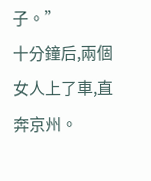子。”
十分鐘后,兩個女人上了車,直奔京州。